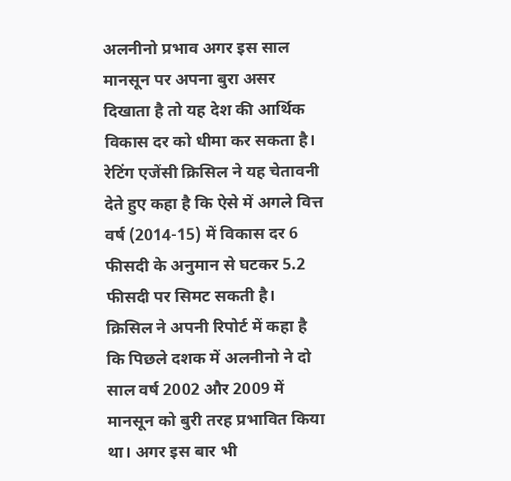अलनीनो प्रभाव अगर इस साल मानसून पर अपना बुरा असर दिखाता है तो यह देश की आर्थिक विकास दर को धीमा कर सकता है। रेटिंग एजेंसी क्रिसिल ने यह चेतावनी देते हुए कहा है कि ऐसे में अगले वित्त वर्ष (2014-15) में विकास दर 6 फीसदी के अनुमान से घटकर 5.2 फीसदी पर सिमट सकती है।
क्रिसिल ने अपनी रिपोर्ट में कहा है कि पिछले दशक में अलनीनो ने दो साल वर्ष 2002 और 2009 में मानसून को बुरी तरह प्रभावित किया था। अगर इस बार भी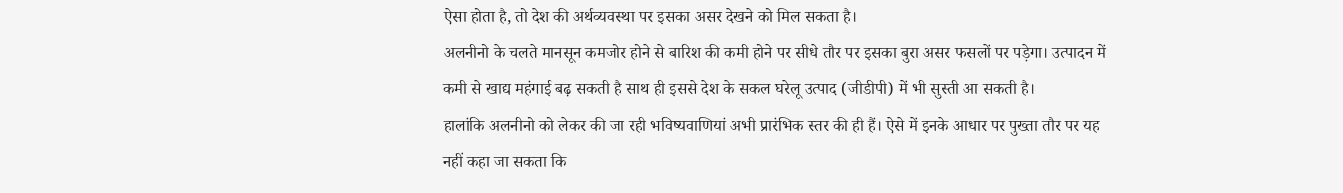ऐसा होता है, तो देश की अर्थव्यवस्था पर इसका असर देखने को मिल सकता है।
अलनीनो के चलते मानसून कमजोर होने से बारिश की कमी होने पर सीधे तौर पर इसका बुरा असर फसलों पर पड़ेगा। उत्पादन में कमी से खाद्य महंगाई बढ़ सकती है साथ ही इससे देश के सकल घरेलू उत्पाद (जीडीपी) में भी सुस्ती आ सकती है।
हालांकि अलनीनो को लेकर की जा रही भविष्यवाणियां अभी प्रारंभिक स्तर की ही हैं। ऐसे में इनके आधार पर पुख्ता तौर पर यह नहीं कहा जा सकता कि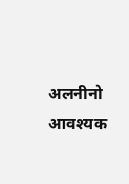अलनीनो आवश्यक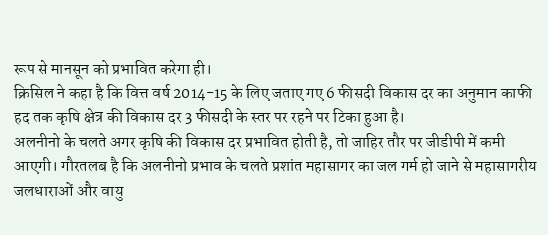रूप से मानसून को प्रभावित करेगा ही।
क्रिसिल ने कहा है कि वित्त वर्ष 2014-15 के लिए जताए गए 6 फीसदी विकास दर का अनुमान काफी हद तक कृषि क्षेत्र की विकास दर 3 फीसदी के स्तर पर रहने पर टिका हुआ है।
अलनीनो के चलते अगर कृषि की विकास दर प्रभावित होती है, तो जाहिर तौर पर जीडीपी में कमी आएगी। गौरतलब है कि अलनीनो प्रभाव के चलते प्रशांत महासागर का जल गर्म हो जाने से महासागरीय जलधाराओं और वायु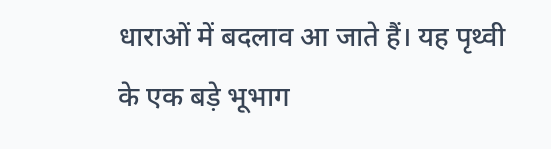धाराओं में बदलाव आ जाते हैं। यह पृथ्वी के एक बड़े भूभाग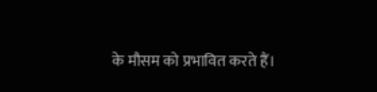के मौसम को प्रभावित करते हैं।